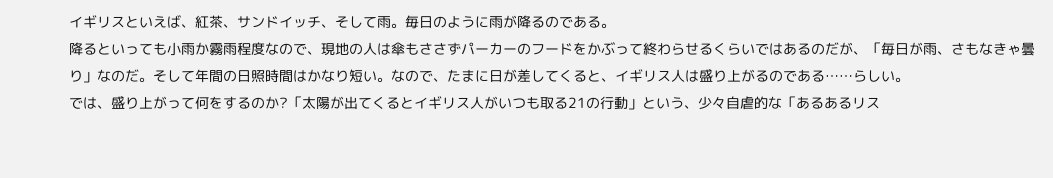イギリスといえば、紅茶、サンドイッチ、そして雨。毎日のように雨が降るのである。
降るといっても小雨か霧雨程度なので、現地の人は傘もささずパーカーのフードをかぶって終わらせるくらいではあるのだが、「毎日が雨、さもなきゃ曇り」なのだ。そして年間の日照時間はかなり短い。なので、たまに日が差してくると、イギリス人は盛り上がるのである……らしい。
では、盛り上がって何をするのか?「太陽が出てくるとイギリス人がいつも取る21の行動」という、少々自虐的な「あるあるリス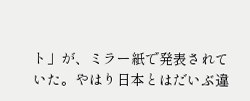ト」が、ミラー紙で発表されていた。やはり日本とはだいぶ違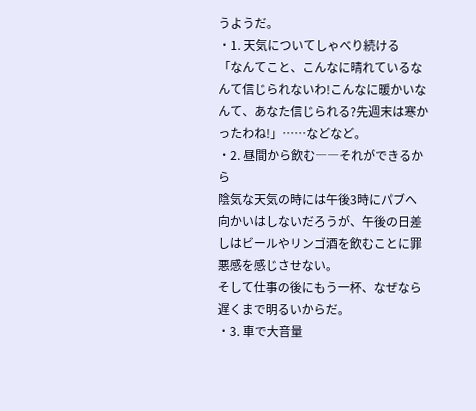うようだ。
・1. 天気についてしゃべり続ける
「なんてこと、こんなに晴れているなんて信じられないわ!こんなに暖かいなんて、あなた信じられる?先週末は寒かったわね!」……などなど。
・2. 昼間から飲む――それができるから
陰気な天気の時には午後3時にパブへ向かいはしないだろうが、午後の日差しはビールやリンゴ酒を飲むことに罪悪感を感じさせない。
そして仕事の後にもう一杯、なぜなら遅くまで明るいからだ。
・3. 車で大音量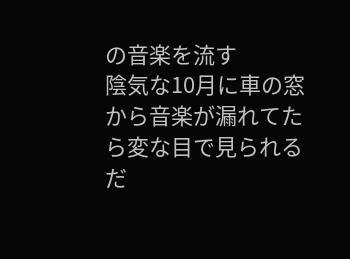の音楽を流す
陰気な10月に車の窓から音楽が漏れてたら変な目で見られるだ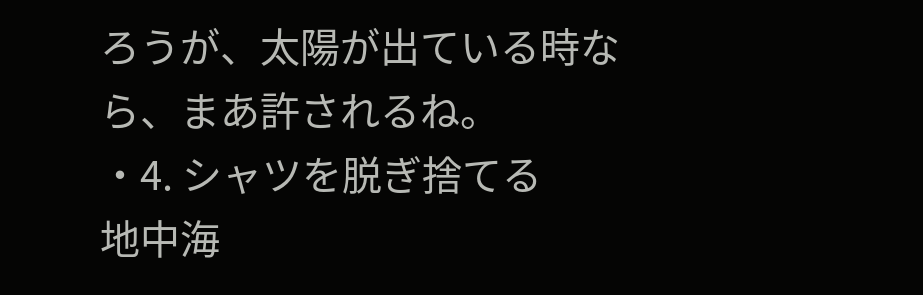ろうが、太陽が出ている時なら、まあ許されるね。
・4. シャツを脱ぎ捨てる
地中海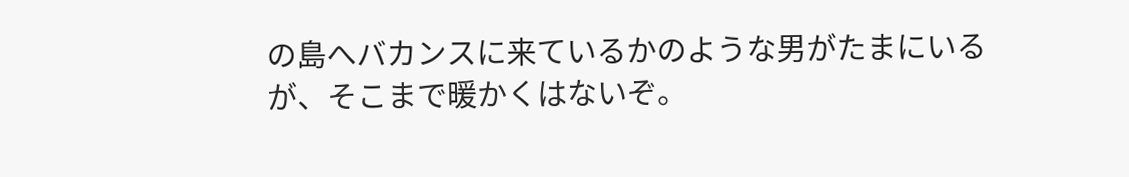の島へバカンスに来ているかのような男がたまにいるが、そこまで暖かくはないぞ。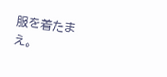服を着たまえ。